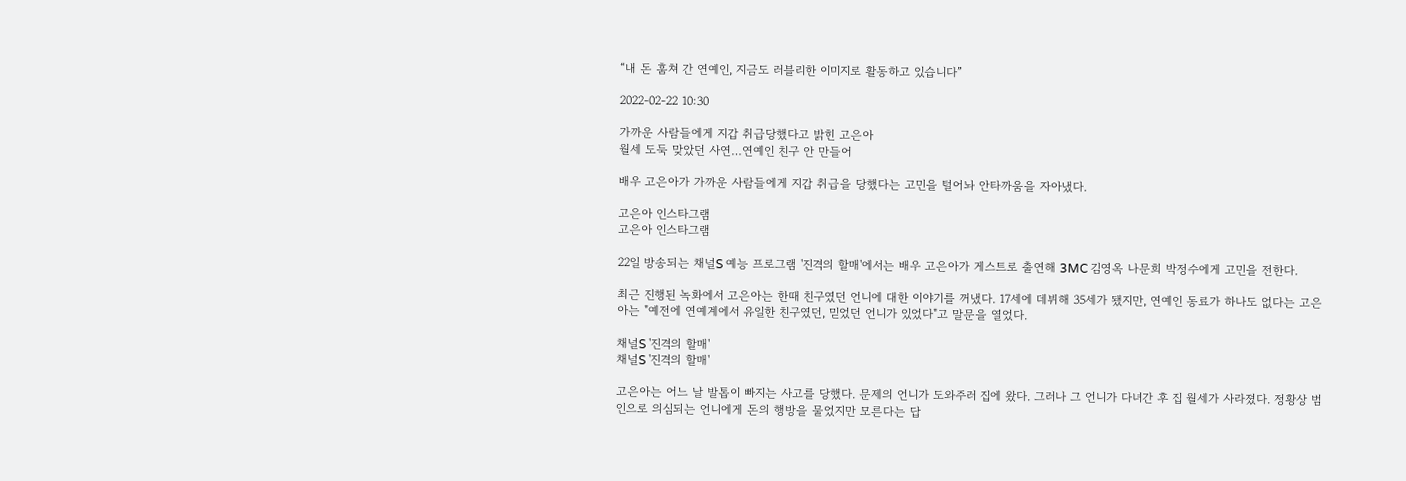“내 돈 훔쳐 간 연예인, 지금도 러블리한 이미지로 활동하고 있습니다”

2022-02-22 10:30

가까운 사람들에게 지갑 취급당했다고 밝힌 고은아
월세 도둑 맞았던 사연…연예인 친구 안 만들어

배우 고은아가 가까운 사람들에게 지갑 취급을 당했다는 고민을 털어놔 안타까움을 자아냈다.

고은아 인스타그램
고은아 인스타그램

22일 방송되는 채널S 예능 프로그램 '진격의 할매'에서는 배우 고은아가 게스트로 출연해 3MC 김영옥 나문희 박정수에게 고민을 전한다.

최근 진행된 녹화에서 고은아는 한때 친구였던 언니에 대한 이야기를 꺼냈다. 17세에 데뷔해 35세가 됐지만, 연예인 동료가 하나도 없다는 고은아는 "예전에 연예계에서 유일한 친구였던, 믿었던 언니가 있었다"고 말문을 열었다.

채널S '진격의 할매'
채널S '진격의 할매'

고은아는 어느 날 발톱이 빠지는 사고를 당했다. 문제의 언니가 도와주러 집에 왔다. 그러나 그 언니가 다녀간 후 집 월세가 사라졌다. 정황상 범인으로 의심되는 언니에게 돈의 행방을 물었지만 모른다는 답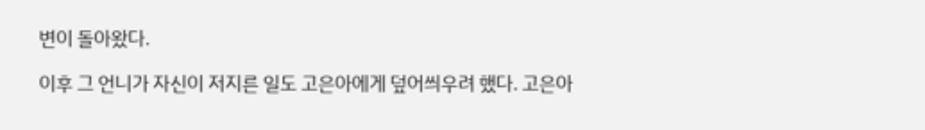변이 돌아왔다.

이후 그 언니가 자신이 저지른 일도 고은아에게 덮어씌우려 했다. 고은아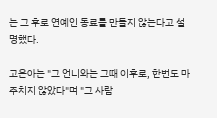는 그 후로 연예인 동료를 만들지 않는다고 설명했다.

고은아는 "그 언니와는 그때 이후로, 한번도 마주치지 않았다"며 "그 사람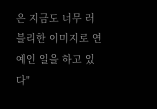은 지금도 너무 러블리한 이미지로 연예인 일을 하고 있다"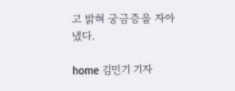고 밝혀 궁금증을 자아냈다.

home 김민기 기자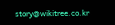story@wikitree.co.kr